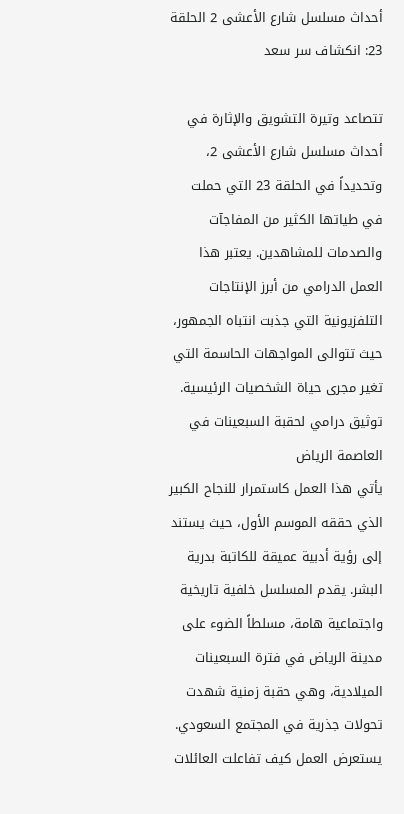أحداث مسلسل شارع الأعشى 2 الحلقة 23: انكشاف سر سعد

تتصاعد وتيرة التشويق والإثارة في أحداث مسلسل شارع الأعشى 2، وتحديداً في الحلقة 23 التي حملت في طياتها الكثير من المفاجآت والصدمات للمشاهدين. يعتبر هذا العمل الدرامي من أبرز الإنتاجات التلفزيونية التي جذبت انتباه الجمهور، حيث تتوالى المواجهات الحاسمة التي تغير مجرى حياة الشخصيات الرئيسية.
توثيق درامي لحقبة السبعينات في العاصمة الرياض
يأتي هذا العمل كاستمرار للنجاح الكبير الذي حققه الموسم الأول، حيث يستند إلى رؤية أدبية عميقة للكاتبة بدرية البشر. يقدم المسلسل خلفية تاريخية واجتماعية هامة، مسلطاً الضوء على مدينة الرياض في فترة السبعينات الميلادية، وهي حقبة زمنية شهدت تحولات جذرية في المجتمع السعودي. يستعرض العمل كيف تفاعلت العائلات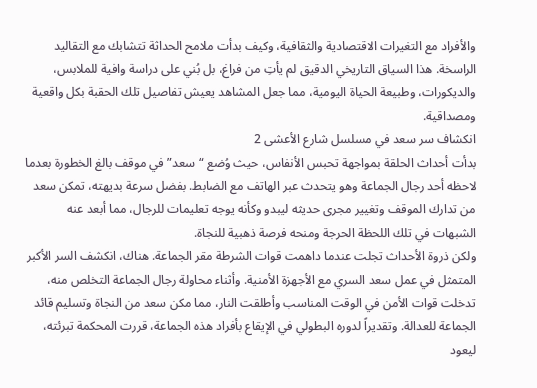والأفراد مع التغيرات الاقتصادية والثقافية، وكيف بدأت ملامح الحداثة تتشابك مع التقاليد الراسخة. هذا السياق التاريخي الدقيق لم يأتِ من فراغ، بل بُني على دراسة وافية للملابس، والديكورات، وطبيعة الحياة اليومية، مما جعل المشاهد يعيش تفاصيل تلك الحقبة بكل واقعية ومصداقية.
انكشاف سر سعد في مسلسل شارع الأعشى 2
بدأت أحداث الحلقة بمواجهة تحبس الأنفاس، حيث وُضع “سعد” في موقف بالغ الخطورة بعدما لاحظه أحد رجال الجماعة وهو يتحدث عبر الهاتف مع الضابط. بفضل سرعة بديهته، تمكن سعد من تدارك الموقف وتغيير مجرى حديثه ليبدو وكأنه يوجه تعليمات للرجال، مما أبعد عنه الشبهات في تلك اللحظة الحرجة ومنحه فرصة ذهبية للنجاة.
ولكن ذروة الأحداث تجلت عندما داهمت قوات الشرطة مقر الجماعة. هناك، انكشف السر الأكبر المتمثل في عمل سعد السري مع الأجهزة الأمنية. وأثناء محاولة رجال الجماعة التخلص منه، تدخلت قوات الأمن في الوقت المناسب وأطلقت النار، مما مكن سعد من النجاة وتسليم قائد الجماعة للعدالة. وتقديراً لدوره البطولي في الإيقاع بأفراد هذه الجماعة، قررت المحكمة تبرئته، ليعود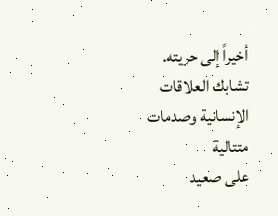أخيراً إلى حريته.
تشابك العلاقات الإنسانية وصدمات متتالية
على صعيد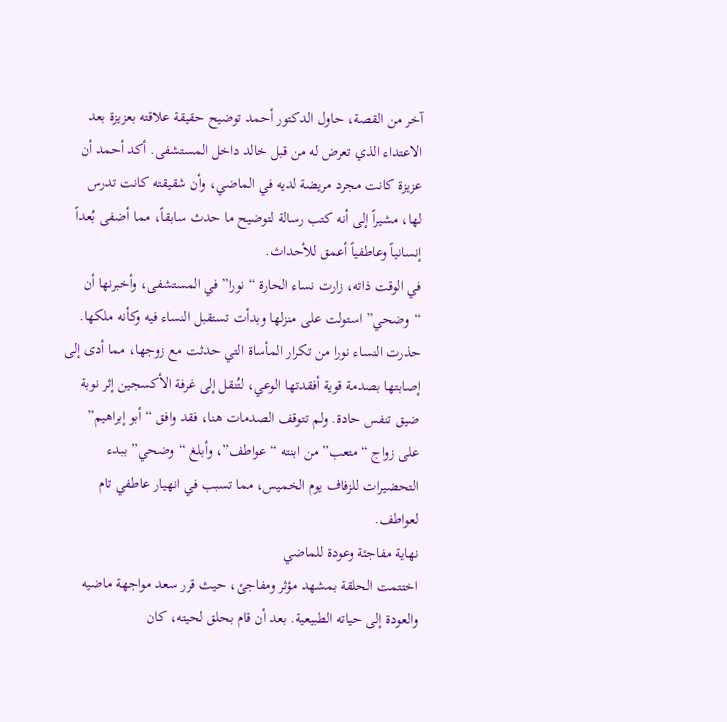آخر من القصة، حاول الدكتور أحمد توضيح حقيقة علاقته بعزيزة بعد الاعتداء الذي تعرض له من قبل خالد داخل المستشفى. أكد أحمد أن عزيزة كانت مجرد مريضة لديه في الماضي، وأن شقيقته كانت تدرس لها، مشيراً إلى أنه كتب رسالة لتوضيح ما حدث سابقاً، مما أضفى بُعداً إنسانياً وعاطفياً أعمق للأحداث.
في الوقت ذاته، زارت نساء الحارة “نورا” في المستشفى، وأخبرنها أن “وضحي” استولت على منزلها وبدأت تستقبل النساء فيه وكأنه ملكها. حذرت النساء نورا من تكرار المأساة التي حدثت مع زوجها، مما أدى إلى إصابتها بصدمة قوية أفقدتها الوعي، لتُنقل إلى غرفة الأكسجين إثر نوبة ضيق تنفس حادة. ولم تتوقف الصدمات هنا، فقد وافق “أبو إبراهيم” على زواج “متعب” من ابنته “عواطف”، وأبلغ “وضحي” ببدء التحضيرات للزفاف يوم الخميس، مما تسبب في انهيار عاطفي تام لعواطف.
نهاية مفاجئة وعودة للماضي
اختتمت الحلقة بمشهد مؤثر ومفاجئ، حيث قرر سعد مواجهة ماضيه والعودة إلى حياته الطبيعية. بعد أن قام بحلق لحيته، كان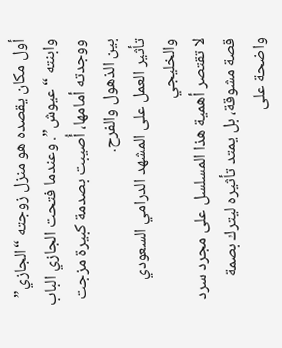أول مكان يقصده هو منزل زوجته “الجازي” وابنته “عيوش”. وعندما فتحت الجازي الباب ووجدته أمامها، أُصيبت بصدمة كبيرة مزجت بين الذهول والفرح.
تأثير العمل على المشهد الدرامي السعودي والخليجي
لا تقتصر أهمية هذا المسلسل على مجرد سرد قصة مشوقة، بل يمتد تأثيره ليترك بصمة واضحة على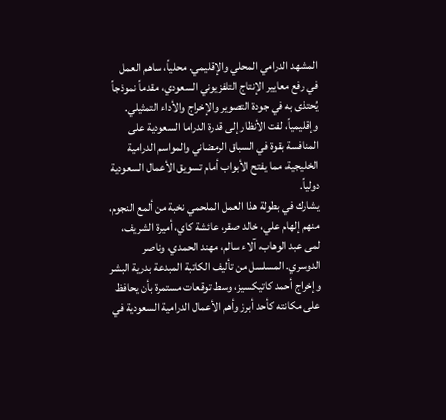المشهد الدرامي المحلي والإقليمي. محلياً، ساهم العمل في رفع معايير الإنتاج التلفزيوني السعودي، مقدماً نموذجاً يُحتذى به في جودة التصوير والإخراج والأداء التمثيلي. وإقليمياً، لفت الأنظار إلى قدرة الدراما السعودية على المنافسة بقوة في السباق الرمضاني والمواسم الدرامية الخليجية، مما يفتح الأبواب أمام تسويق الأعمال السعودية دولياً.
يشارك في بطولة هذا العمل الملحمي نخبة من ألمع النجوم، منهم إلهام علي، خالد صقر، عائشة كاي، أميرة الشريف، لمى عبد الوهاب، آلاء سالم، مهند الحمدي، وناصر الدوسري. المسلسل من تأليف الكاتبة المبدعة بدرية البشر وإخراج أحمد كاتيكسيز، وسط توقعات مستمرة بأن يحافظ على مكانته كأحد أبرز وأهم الأعمال الدرامية السعودية في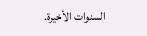السنوات الأخيرة.